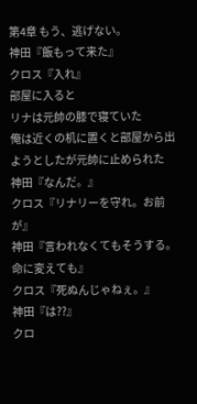第4章 もう、逃げない。
神田『飯もって来た』
クロス『入れ』
部屋に入ると
リナは元帥の膝で寝ていた
俺は近くの机に置くと部屋から出ようとしたが元帥に止められた
神田『なんだ。』
クロス『リナリーを守れ。お前が』
神田『言われなくてもそうする。
命に変えても』
クロス『死ぬんじゃねぇ。』
神田『は??』
クロ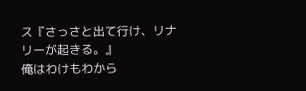ス『さっさと出て行け、リナリーが起きる。』
俺はわけもわから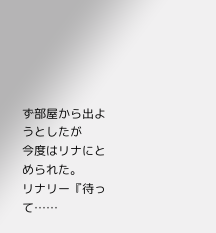ず部屋から出ようとしたが
今度はリナにとめられた。
リナリー『待って……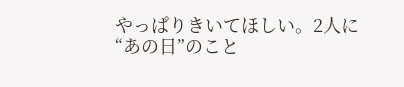やっぱりきいてほしい。2人に
“あの日”のこと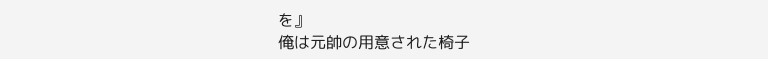を』
俺は元帥の用意された椅子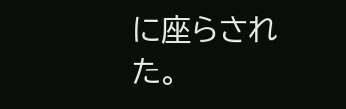に座らされた。